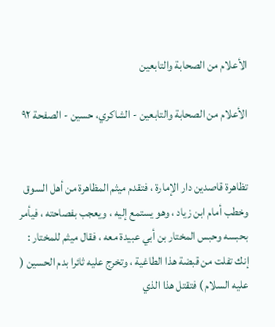الأعلام من الصحابة والتابعين

الأعلام من الصحابة والتابعين - الشاكري، حسين - الصفحة ٩٢


تظاهرة قاصدين دار الإمارة ، فتقدم ميثم المظاهرة من أهل السوق وخطب أمام ابن زياد ، وهو يستمع إليه ، ويعجب بفصاحته ، فيأمر بحبسه وحبس المختار بن أبي عبيدة معه ، فقال ميثم للمختار : إنك تفلت من قبضة هذا الطاغية ، وتخرج عليه ثائرا بدم الحسين ( عليه السلام ) فتقتل هذا الذي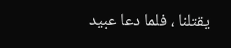يقتلنا ، فلما دعا عبيد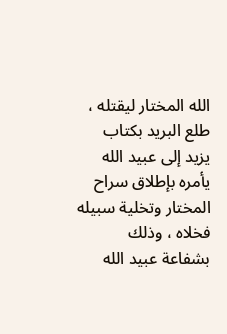الله المختار ليقتله ، طلع البريد بكتاب يزيد إلى عبيد الله يأمره بإطلاق سراح المختار وتخلية سبيله فخلاه ، وذلك بشفاعة عبيد الله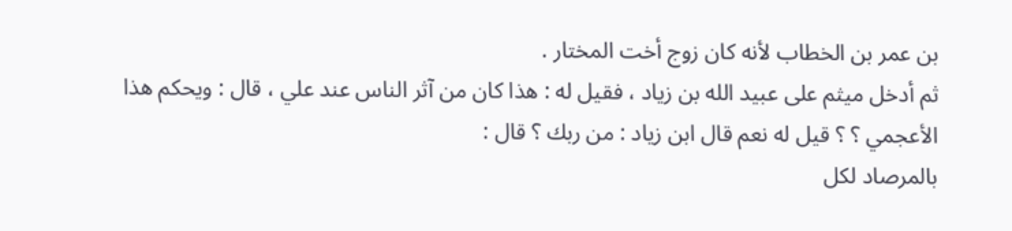بن عمر بن الخطاب لأنه كان زوج أخت المختار .
ثم أدخل ميثم على عبيد الله بن زياد ، فقيل له : هذا كان من آثر الناس عند علي ، قال : ويحكم هذا الأعجمي ؟ ؟ قيل له نعم قال ابن زياد : من ربك ؟ قال :
بالمرصاد لكل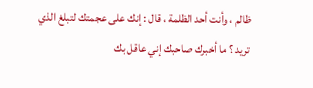ظالم ، وأنت أحد الظلمة ، قال : إنك على عجمتك لتبلغ الذي تريد ؟ ما أخبرك صاحبك إني عاقل بك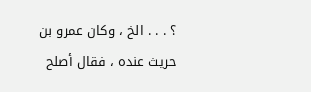؟ . . . الخ ، وكان عمرو بن حريث عنده ، فقال أصلح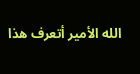الله الأمير أتعرف هذا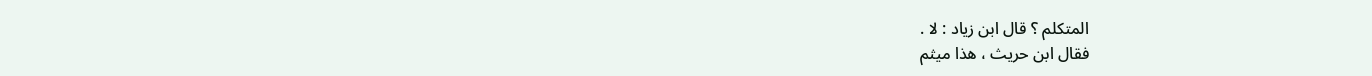المتكلم ؟ قال ابن زياد : لا .
فقال ابن حريث ، هذا ميثم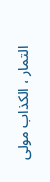التمار ، الكذاب مولى